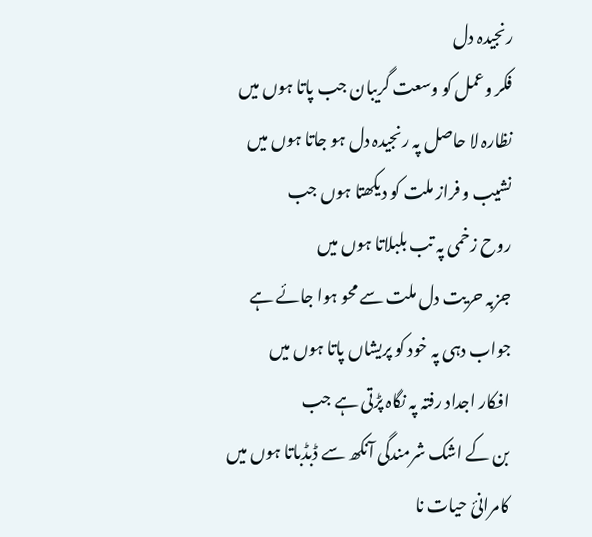رنجیدہ دل
فکر وعمل کو وسعت گریبان جب پاتا ہوں میں
نظارہ لا حاصل پہ رنجیدہ دل ہو جاتا ہوں میں
نشیب و فراز ملت کو دیکھتا ہوں جب
روح زخمی پہ تب بلبلاتا ہوں میں
جزبہ حریت دل ملت سے محو ہوا جائے ہے
جواب دہی پہ خود کو پریشاں پاتا ہوں میں
افکار اجداد رفتہ پہ نگاہ پڑتی ہے جب
بن کے اشک شرمندگی آنکھ سے ڈبڈباتا ہوں میں
کامرانئ حیات نا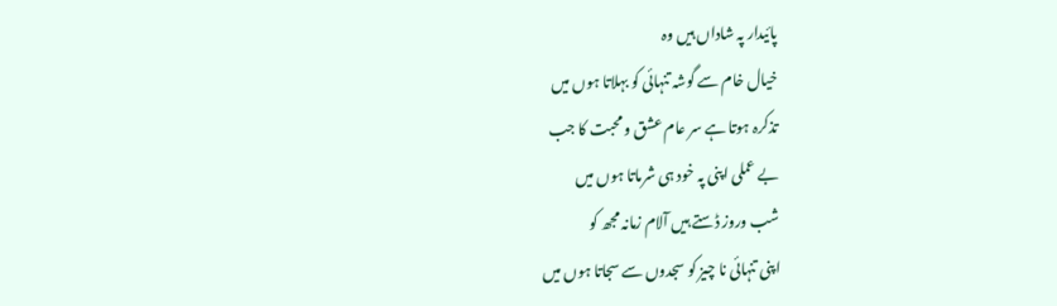پائیدار پہ شاداں ہیں وہ
خیال خام سے گوشہ تنہائی کو بہلاتا ہوں میں
تذکرہ ہوتا ہے سر عام عشق و محبت کا جب
بے عملی اپنی پہ خود ہی شرماتا ہوں میں
شب وروز ڈستے ہیں آلام زمانہ مجھ کو
اپنی تنہائی نا چیز کو سجدوں سے سجاتا ہوں میں